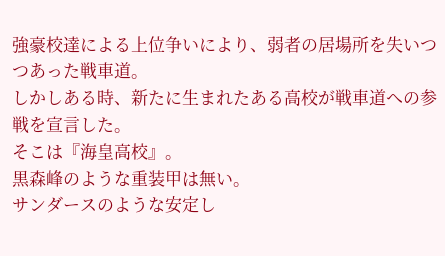強豪校達による上位争いにより、弱者の居場所を失いつつあった戦車道。
しかしある時、新たに生まれたある高校が戦車道への参戦を宣言した。
そこは『海皇高校』。
黒森峰のような重装甲は無い。
サンダースのような安定し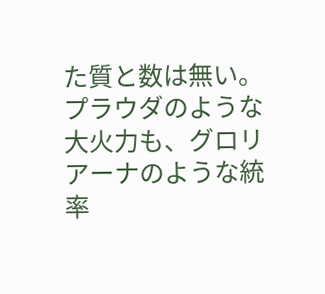た質と数は無い。
プラウダのような大火力も、グロリアーナのような統率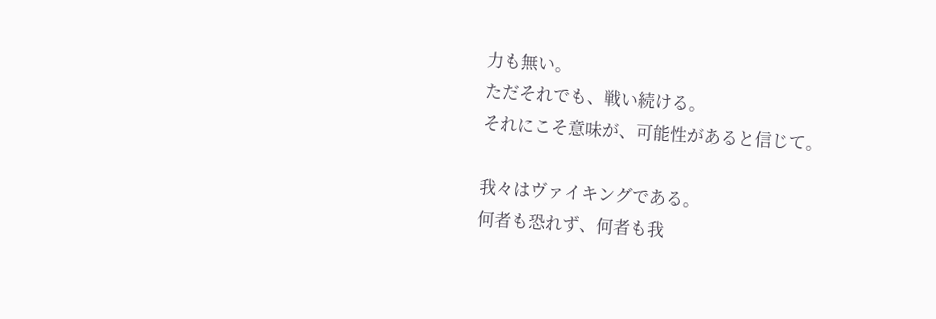力も無い。
ただそれでも、戦い続ける。
それにこそ意味が、可能性があると信じて。

我々はヴァイキングである。
何者も恐れず、何者も我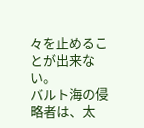々を止めることが出来ない。
バルト海の侵略者は、太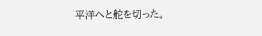平洋へと舵を切った。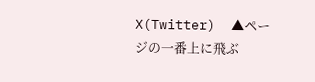X(Twitter)  ▲ページの一番上に飛ぶ